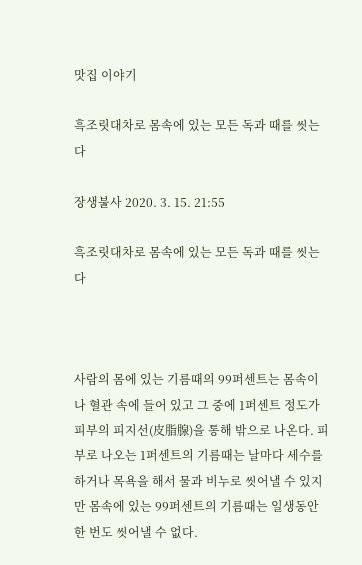맛집 이야기

흑조릿대차로 몸속에 있는 모든 독과 때를 씻는다

장생불사 2020. 3. 15. 21:55

흑조릿대차로 몸속에 있는 모든 독과 때를 씻는다



사람의 몸에 있는 기름때의 99퍼센트는 몸속이나 혈관 속에 들어 있고 그 중에 1퍼센트 정도가 피부의 피지선(皮脂腺)을 통해 밖으로 나온다. 피부로 나오는 1퍼센트의 기름때는 날마다 세수를 하거나 목욕을 해서 물과 비누로 씻어낼 수 있지만 몸속에 있는 99퍼센트의 기름때는 일생동안 한 번도 씻어낼 수 없다.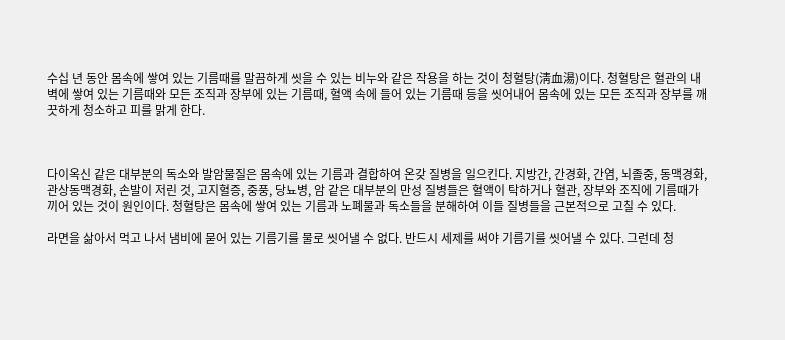수십 년 동안 몸속에 쌓여 있는 기름때를 말끔하게 씻을 수 있는 비누와 같은 작용을 하는 것이 청혈탕(淸血湯)이다. 청혈탕은 혈관의 내벽에 쌓여 있는 기름때와 모든 조직과 장부에 있는 기름때, 혈액 속에 들어 있는 기름때 등을 씻어내어 몸속에 있는 모든 조직과 장부를 깨끗하게 청소하고 피를 맑게 한다.



다이옥신 같은 대부분의 독소와 발암물질은 몸속에 있는 기름과 결합하여 온갖 질병을 일으킨다. 지방간, 간경화, 간염, 뇌졸중, 동맥경화, 관상동맥경화, 손발이 저린 것, 고지혈증, 중풍, 당뇨병, 암 같은 대부분의 만성 질병들은 혈액이 탁하거나 혈관, 장부와 조직에 기름때가 끼어 있는 것이 원인이다. 청혈탕은 몸속에 쌓여 있는 기름과 노폐물과 독소들을 분해하여 이들 질병들을 근본적으로 고칠 수 있다.

라면을 삶아서 먹고 나서 냄비에 묻어 있는 기름기를 물로 씻어낼 수 없다. 반드시 세제를 써야 기름기를 씻어낼 수 있다. 그런데 청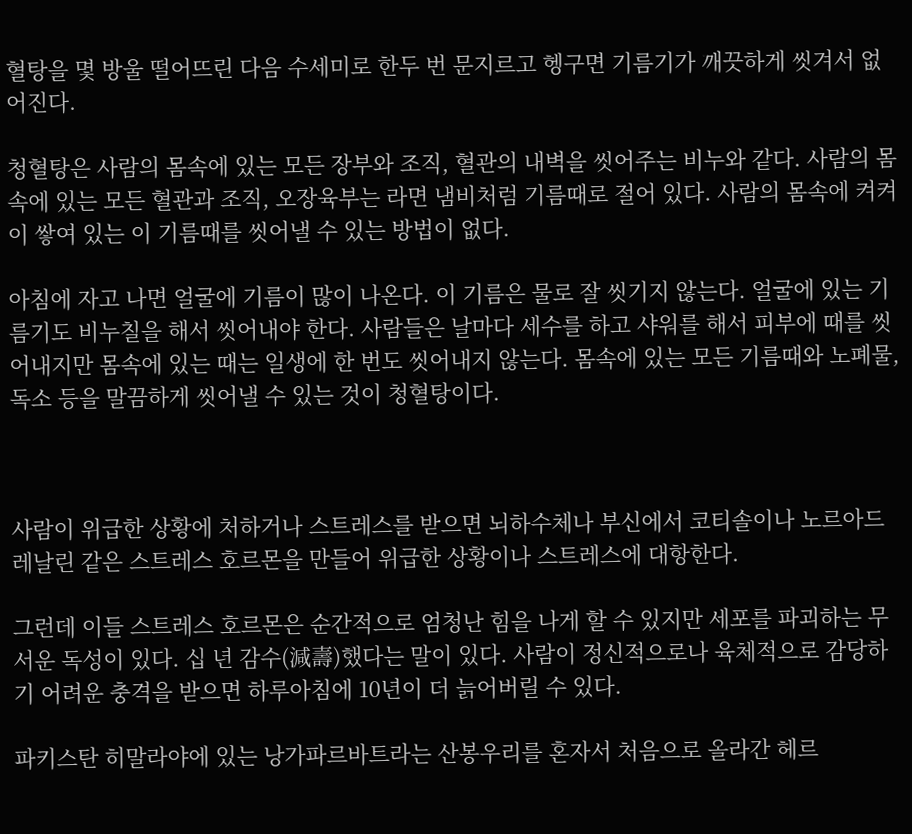혈탕을 몇 방울 떨어뜨린 다음 수세미로 한두 번 문지르고 헹구면 기름기가 깨끗하게 씻겨서 없어진다.

청혈탕은 사람의 몸속에 있는 모든 장부와 조직, 혈관의 내벽을 씻어주는 비누와 같다. 사람의 몸속에 있는 모든 혈관과 조직, 오장육부는 라면 냄비처럼 기름때로 절어 있다. 사람의 몸속에 켜켜이 쌓여 있는 이 기름때를 씻어낼 수 있는 방법이 없다.

아침에 자고 나면 얼굴에 기름이 많이 나온다. 이 기름은 물로 잘 씻기지 않는다. 얼굴에 있는 기름기도 비누칠을 해서 씻어내야 한다. 사람들은 날마다 세수를 하고 샤워를 해서 피부에 때를 씻어내지만 몸속에 있는 때는 일생에 한 번도 씻어내지 않는다. 몸속에 있는 모든 기름때와 노폐물, 독소 등을 말끔하게 씻어낼 수 있는 것이 청혈탕이다.



사람이 위급한 상황에 처하거나 스트레스를 받으면 뇌하수체나 부신에서 코티솔이나 노르아드레날린 같은 스트레스 호르몬을 만들어 위급한 상황이나 스트레스에 대항한다.

그런데 이들 스트레스 호르몬은 순간적으로 엄청난 힘을 나게 할 수 있지만 세포를 파괴하는 무서운 독성이 있다. 십 년 감수(減壽)했다는 말이 있다. 사람이 정신적으로나 육체적으로 감당하기 어려운 충격을 받으면 하루아침에 10년이 더 늙어버릴 수 있다.

파키스탄 히말라야에 있는 낭가파르바트라는 산봉우리를 혼자서 처음으로 올라간 헤르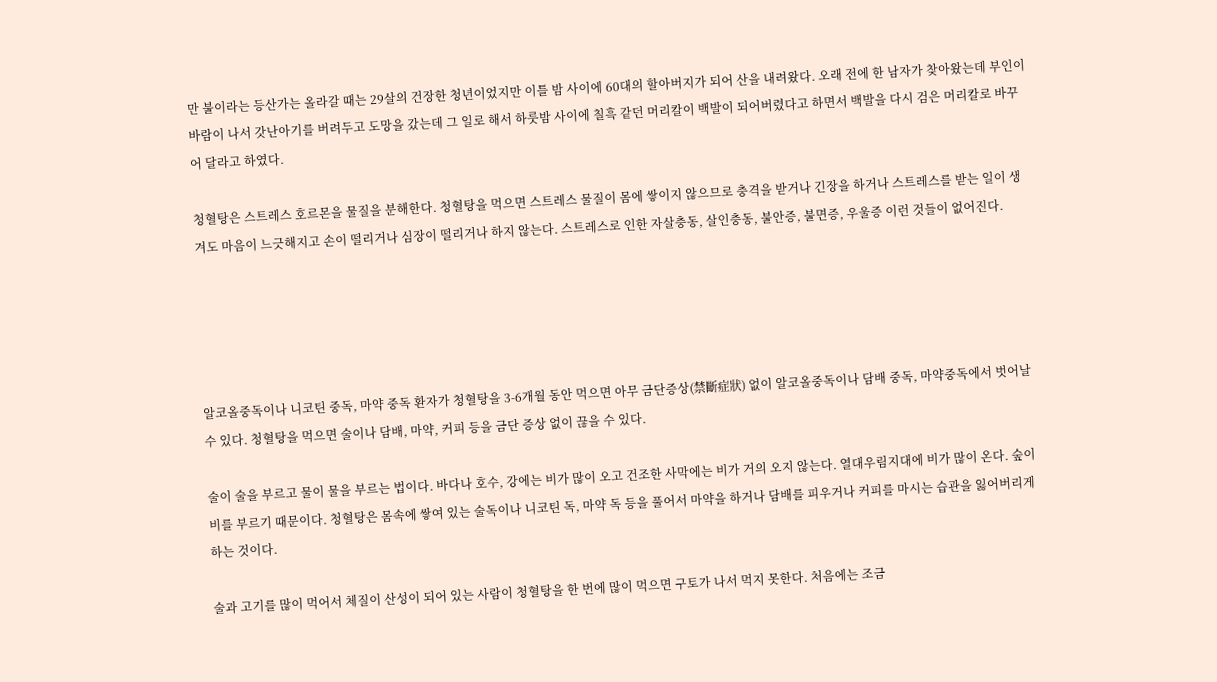만 불이라는 등산가는 올라갈 때는 29살의 건장한 청년이었지만 이틀 밤 사이에 60대의 할아버지가 되어 산을 내려왔다. 오래 전에 한 남자가 찾아왔는데 부인이 바람이 나서 갓난아기를 버려두고 도망을 갔는데 그 일로 해서 하룻밤 사이에 칠흑 같던 머리칼이 백발이 되어버렸다고 하면서 백발을 다시 검은 머리칼로 바꾸어 달라고 하였다.

청혈탕은 스트레스 호르몬을 물질을 분해한다. 청혈탕을 먹으면 스트레스 물질이 몸에 쌓이지 않으므로 충격을 받거나 긴장을 하거나 스트레스를 받는 일이 생겨도 마음이 느긋해지고 손이 떨리거나 심장이 떨리거나 하지 않는다. 스트레스로 인한 자살충동, 살인충동, 불안증, 불면증, 우울증 이런 것들이 없어진다.





알코올중독이나 니코틴 중독, 마약 중독 환자가 청혈탕을 3-6개월 동안 먹으면 아무 금단증상(禁斷症狀) 없이 알코올중독이나 담배 중독, 마약중독에서 벗어날 수 있다. 청혈탕을 먹으면 술이나 담배, 마약, 커피 등을 금단 증상 없이 끊을 수 있다.

술이 술을 부르고 물이 물을 부르는 법이다. 바다나 호수, 강에는 비가 많이 오고 건조한 사막에는 비가 거의 오지 않는다. 열대우림지대에 비가 많이 온다. 숲이 비를 부르기 때문이다. 청혈탕은 몸속에 쌓여 있는 술독이나 니코틴 독, 마약 독 등을 풀어서 마약을 하거나 담배를 피우거나 커피를 마시는 습관을 잃어버리게 하는 것이다.

술과 고기를 많이 먹어서 체질이 산성이 되어 있는 사람이 청혈탕을 한 번에 많이 먹으면 구토가 나서 먹지 못한다. 처음에는 조금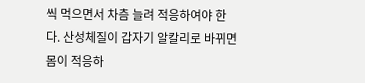씩 먹으면서 차츰 늘려 적응하여야 한다. 산성체질이 갑자기 알칼리로 바뀌면 몸이 적응하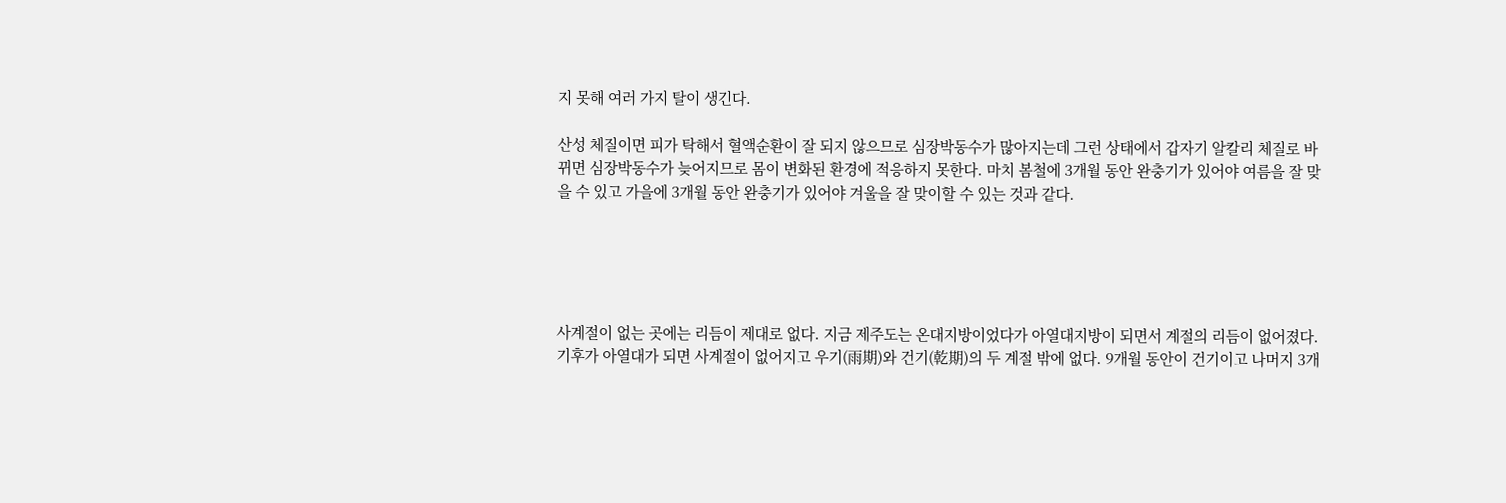지 못해 여러 가지 탈이 생긴다.

산성 체질이면 피가 탁해서 혈액순환이 잘 되지 않으므로 심장박동수가 많아지는데 그런 상태에서 갑자기 알칼리 체질로 바뀌면 심장박동수가 늦어지므로 몸이 변화된 환경에 적응하지 못한다. 마치 봄철에 3개월 동안 완충기가 있어야 여름을 잘 맞을 수 있고 가을에 3개월 동안 완충기가 있어야 겨울을 잘 맞이할 수 있는 것과 같다.





사계절이 없는 곳에는 리듬이 제대로 없다. 지금 제주도는 온대지방이었다가 아열대지방이 되면서 계절의 리듬이 없어졌다. 기후가 아열대가 되면 사계절이 없어지고 우기(雨期)와 건기(乾期)의 두 계절 밖에 없다. 9개월 동안이 건기이고 나머지 3개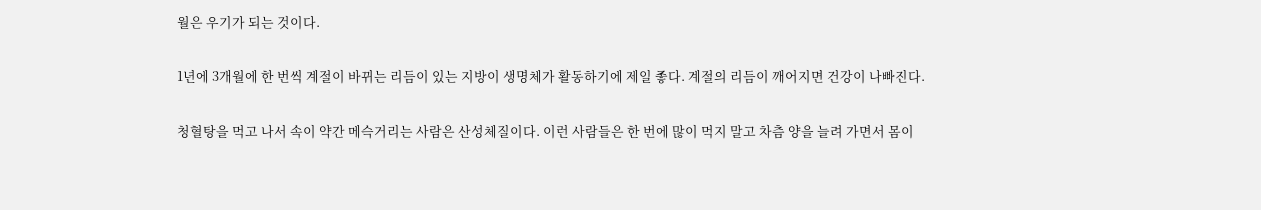월은 우기가 되는 것이다.

1년에 3개월에 한 번씩 계절이 바뀌는 리듬이 있는 지방이 생명체가 활동하기에 제일 좋다. 계절의 리듬이 깨어지면 건강이 나빠진다.

청혈탕을 먹고 나서 속이 약간 메슥거리는 사람은 산성체질이다. 이런 사람들은 한 번에 많이 먹지 말고 차츰 양을 늘려 가면서 몸이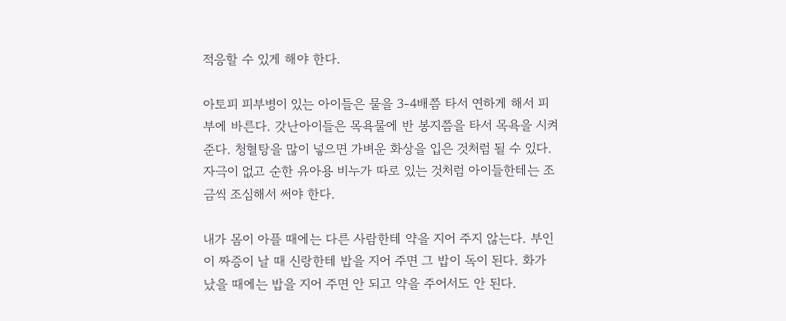적응할 수 있게 해야 한다.

아토피 피부병이 있는 아이들은 물을 3-4배쯤 타서 연하게 해서 피부에 바른다. 갓난아이들은 목욕물에 반 봉지쯤을 타서 목욕을 시켜 준다. 청혈탕을 많이 넣으면 가벼운 화상을 입은 것처럼 될 수 있다. 자극이 없고 순한 유아용 비누가 따로 있는 것처럼 아이들한테는 조금씩 조심해서 써야 한다.

내가 몸이 아플 때에는 다른 사람한테 약을 지어 주지 않는다. 부인이 짜증이 날 때 신랑한테 밥을 지어 주면 그 밥이 독이 된다. 화가 났을 때에는 밥을 지어 주면 안 되고 약을 주어서도 안 된다.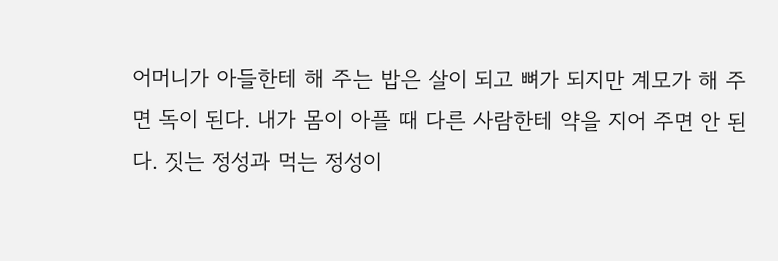어머니가 아들한테 해 주는 밥은 살이 되고 뼈가 되지만 계모가 해 주면 독이 된다. 내가 몸이 아플 때 다른 사람한테 약을 지어 주면 안 된다. 짓는 정성과 먹는 정성이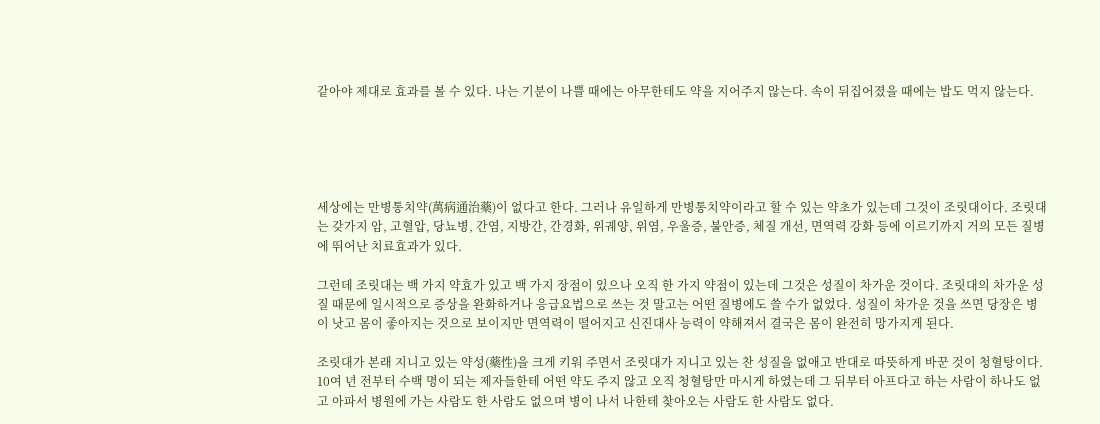같아야 제대로 효과를 볼 수 있다. 나는 기분이 나쁠 때에는 아무한테도 약을 지어주지 않는다. 속이 뒤집어졌을 때에는 밥도 먹지 않는다.





세상에는 만병통치약(萬病通治藥)이 없다고 한다. 그러나 유일하게 만병통치약이라고 할 수 있는 약초가 있는데 그것이 조릿대이다. 조릿대는 갖가지 암, 고혈압, 당뇨병, 간염, 지방간, 간경화, 위궤양, 위염, 우울증, 불안증, 체질 개선, 면역력 강화 등에 이르기까지 거의 모든 질병에 뛰어난 치료효과가 있다.

그런데 조릿대는 백 가지 약효가 있고 백 가지 장점이 있으나 오직 한 가지 약점이 있는데 그것은 성질이 차가운 것이다. 조릿대의 차가운 성질 때문에 일시적으로 증상을 완화하거나 응급요법으로 쓰는 것 말고는 어떤 질병에도 쓸 수가 없었다. 성질이 차가운 것을 쓰면 당장은 병이 낫고 몸이 좋아지는 것으로 보이지만 면역력이 떨어지고 신진대사 능력이 약해져서 결국은 몸이 완전히 망가지게 된다.

조릿대가 본래 지니고 있는 약성(藥性)을 크게 키워 주면서 조릿대가 지니고 있는 찬 성질을 없애고 반대로 따뜻하게 바꾼 것이 청혈탕이다. 10여 년 전부터 수백 명이 되는 제자들한테 어떤 약도 주지 않고 오직 청혈탕만 마시게 하였는데 그 뒤부터 아프다고 하는 사람이 하나도 없고 아파서 병원에 가는 사람도 한 사람도 없으며 병이 나서 나한테 찾아오는 사람도 한 사람도 없다.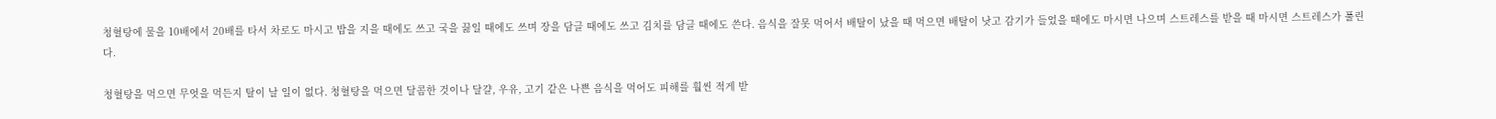청혈탕에 물을 10배에서 20배를 타서 차로도 마시고 밥을 지을 때에도 쓰고 국을 끓일 때에도 쓰며 장을 담글 때에도 쓰고 김치를 담글 때에도 쓴다. 음식을 잘못 먹어서 배탈이 났을 때 먹으면 배탈이 낫고 감기가 들었을 때에도 마시면 나으며 스트레스를 받을 때 마시면 스트레스가 풀린다.

청혈탕을 먹으면 무엇을 먹든지 탈이 날 일이 없다. 청혈탕을 먹으면 달콤한 것이나 달걀, 우유, 고기 같은 나쁜 음식을 먹어도 피해를 훨씬 적게 받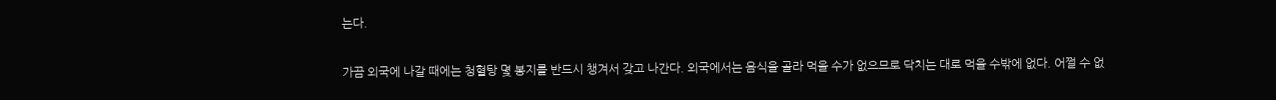는다.

가끔 외국에 나갈 때에는 청혈탕 몇 봉지를 반드시 챙겨서 갖고 나간다. 외국에서는 음식을 골라 먹을 수가 없으므로 닥치는 대로 먹을 수밖에 없다. 어쩔 수 없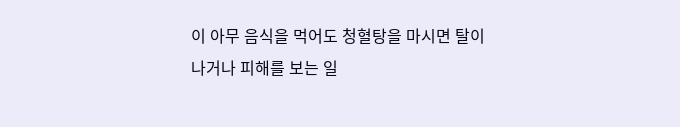이 아무 음식을 먹어도 청혈탕을 마시면 탈이 나거나 피해를 보는 일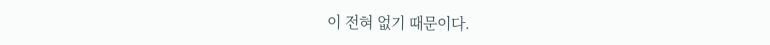이 전혀 없기 때문이다.